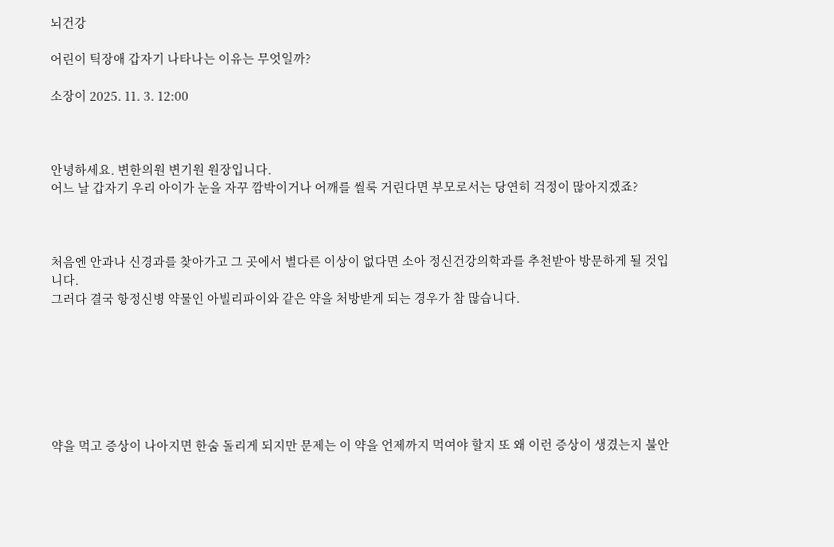뇌건강

어린이 틱장애 갑자기 나타나는 이유는 무엇일까?

소장이 2025. 11. 3. 12:00



안녕하세요. 변한의원 변기원 원장입니다.
어느 날 갑자기 우리 아이가 눈을 자꾸 깜박이거나 어깨를 씰룩 거린다면 부모로서는 당연히 걱정이 많아지겠죠?



처음엔 안과나 신경과를 찾아가고 그 곳에서 별다른 이상이 없다면 소아 정신건강의학과를 추천받아 방문하게 될 것입니다.
그러다 결국 항정신병 약물인 아빌리파이와 같은 약을 처방받게 되는 경우가 참 많습니다.







약을 먹고 증상이 나아지면 한숨 돌리게 되지만 문제는 이 약을 언제까지 먹여야 할지 또 왜 이런 증상이 생겼는지 불안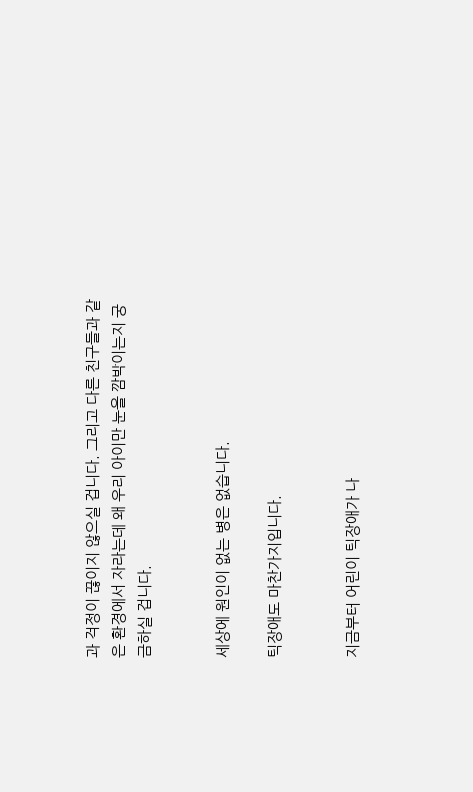과 걱정이 끊이지 않으실 겁니다. 그리고 다른 친구들과 같은 환경에서 자라는데 왜 우리 아이만 눈을 깜박이는지 궁금하실 겁니다.


세상에 원인이 없는 병은 없습니다.

틱장애도 마찬가지입니다.


지금부터 어린이 틱장애가 나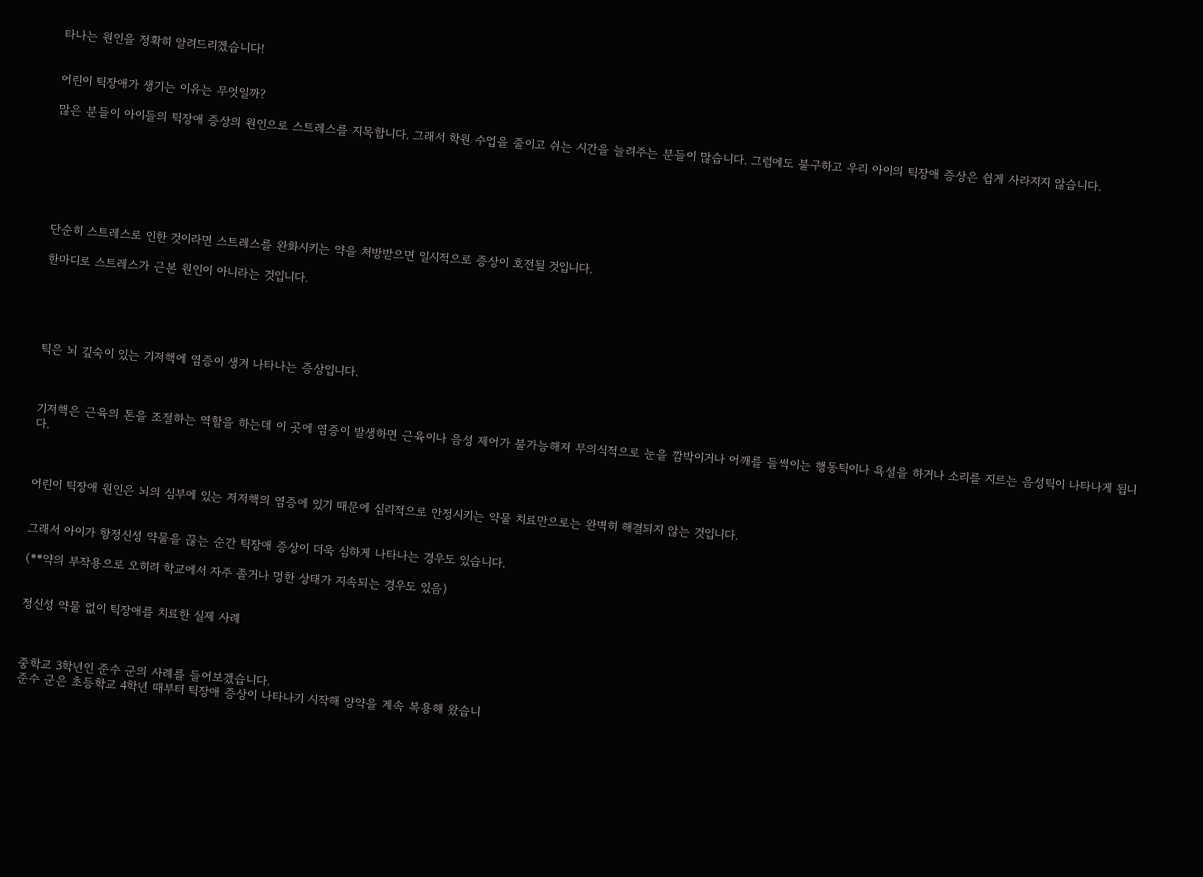타나는 원인을 정확히 알려드리겠습니다!


어린이 틱장애가 생기는 이유는 무엇일까?

많은 분들이 아이들의 틱장애 증상의 원인으로 스트레스를 지목합니다. 그래서 학원 수업을 줄이고 쉬는 시간을 늘려주는 분들이 많습니다. 그럼에도 불구하고 우리 아이의 틱장애 증상은 쉽게 사라지지 않습니다.







단순히 스트레스로 인한 것이라면 스트레스를 완화시키는 약을 처방받으면 일시적으로 증상이 호전될 것입니다.

한마디로 스트레스가 근본 원인이 아니라는 것입니다.





틱은 뇌 깊숙이 있는 기저핵에 염증이 생겨 나타나는 증상입니다.



기저핵은 근육의 톤을 조절하는 역할을 하는데 이 곳에 염증이 발생하면 근육이나 음성 제어가 불가능해져 무의식적으로 눈을 깜박이거나 어깨를 들썩이는 행동틱이나 욕설을 하거나 소리를 지르는 음성틱이 나타나게 됩니다.



어린이 틱장애 원인은 뇌의 심부에 있는 저저핵의 염증에 있기 때문에 심리적으로 안정시키는 약물 치료만으로는 완벽히 해결되지 않는 것입니다.


그래서 아이가 항정신성 약물을 끊는 순간 틱장애 증상이 더욱 심하게 나타나는 경우도 있습니다.

(**약의 부작용으로 오히려 학교에서 자주 졸거나 멍한 상태가 지속되는 경우도 있음)


정신성 약물 없이 틱장애를 치료한 실제 사례



중학교 3학년인 준수 군의 사례를 들어보겠습니다.
준수 군은 초등학교 4학년 때부터 틱장애 증상이 나타나기 시작해 양약을 계속 복용해 왔습니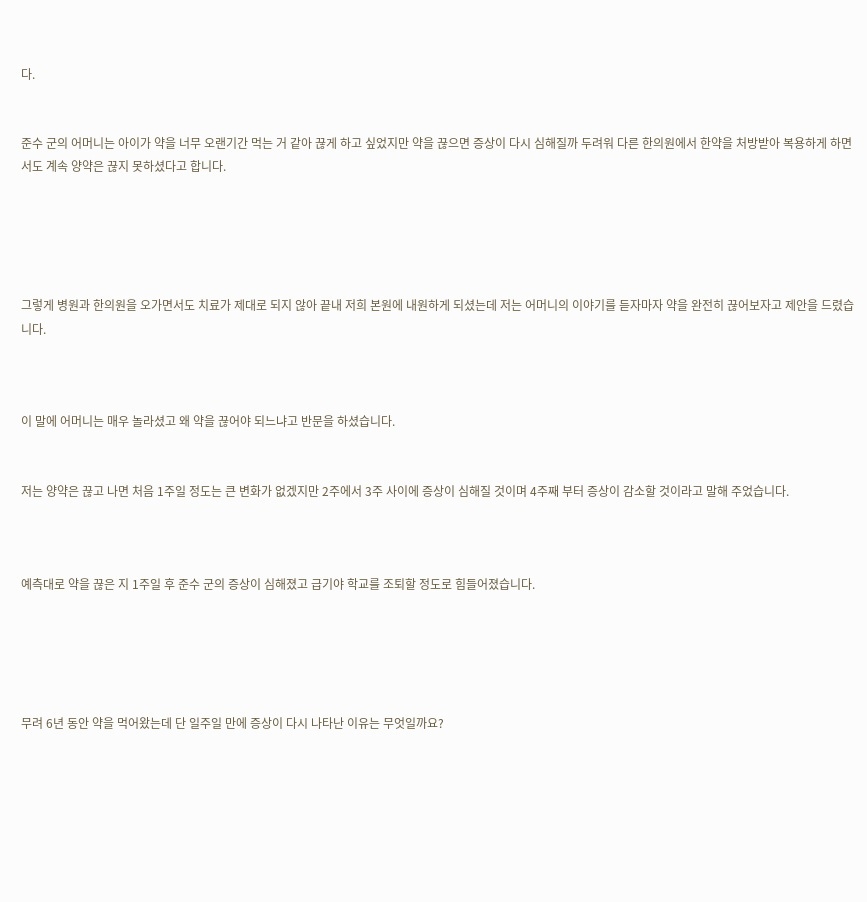다.


준수 군의 어머니는 아이가 약을 너무 오랜기간 먹는 거 같아 끊게 하고 싶었지만 약을 끊으면 증상이 다시 심해질까 두려워 다른 한의원에서 한약을 처방받아 복용하게 하면서도 계속 양약은 끊지 못하셨다고 합니다.





그렇게 병원과 한의원을 오가면서도 치료가 제대로 되지 않아 끝내 저희 본원에 내원하게 되셨는데 저는 어머니의 이야기를 듣자마자 약을 완전히 끊어보자고 제안을 드렸습니다.



이 말에 어머니는 매우 놀라셨고 왜 약을 끊어야 되느냐고 반문을 하셨습니다.


저는 양약은 끊고 나면 처음 1주일 정도는 큰 변화가 없겠지만 2주에서 3주 사이에 증상이 심해질 것이며 4주째 부터 증상이 감소할 것이라고 말해 주었습니다.



예측대로 약을 끊은 지 1주일 후 준수 군의 증상이 심해졌고 급기야 학교를 조퇴할 정도로 힘들어졌습니다.





무려 6년 동안 약을 먹어왔는데 단 일주일 만에 증상이 다시 나타난 이유는 무엇일까요?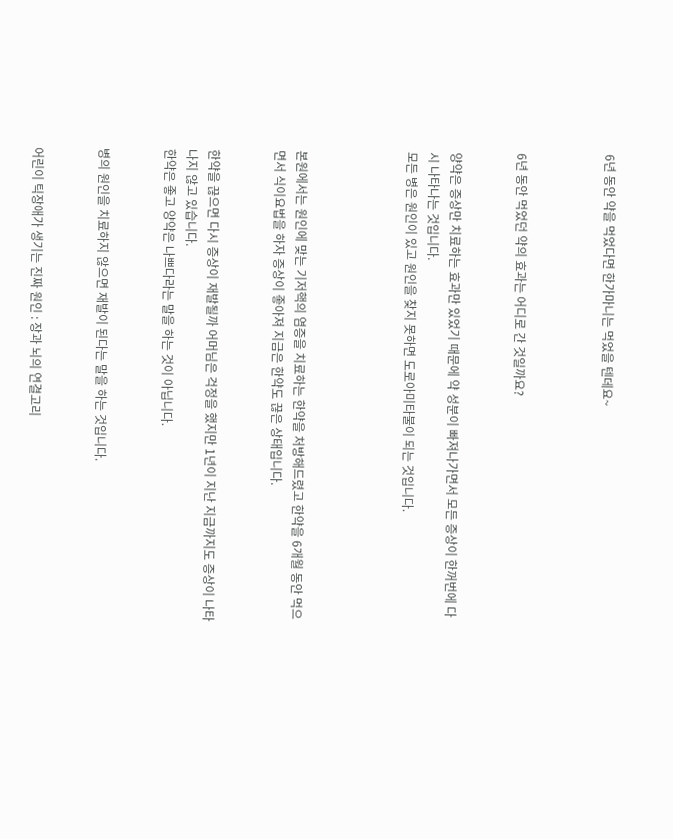6년 동안 약을 먹었다면 한가마니는 먹었을 텐데요~



6년 동안 먹었던 약의 효과는 어디로 간 것일까요?


양약은 증상만 치료하는 효과만 있었기 때문에 약 성분이 빠져나가면서 모든 증상이 한꺼번에 다시 나타나는 것입니다.
모든 병은 원인이 있고 원인을 찾지 못하면 도로아미타불이 되는 것입니다.




본원에서는 원인에 맞는 기저핵의 염증을 치료하는 한약을 처방해드렸고 한약을 6개월 동안 먹으면서 식이요법을 하자 증상이 좋아져 지금은 한약도 끊은 상태입니다.


한약을 끊으면 다시 증상이 재발될까 어머님은 걱정을 했지만 1년이 지난 지금까지도 증상이 나타나지 않고 있습니다.
한약은 좋고 양약은 나쁘다라는 말을 하는 것이 아닙니다.


병의 원인을 치료하지 않으면 재발이 된다는 말을 하는 것입니다.


어린이 틱장애가 생기는 진짜 원인 : 장과 뇌의 연결고리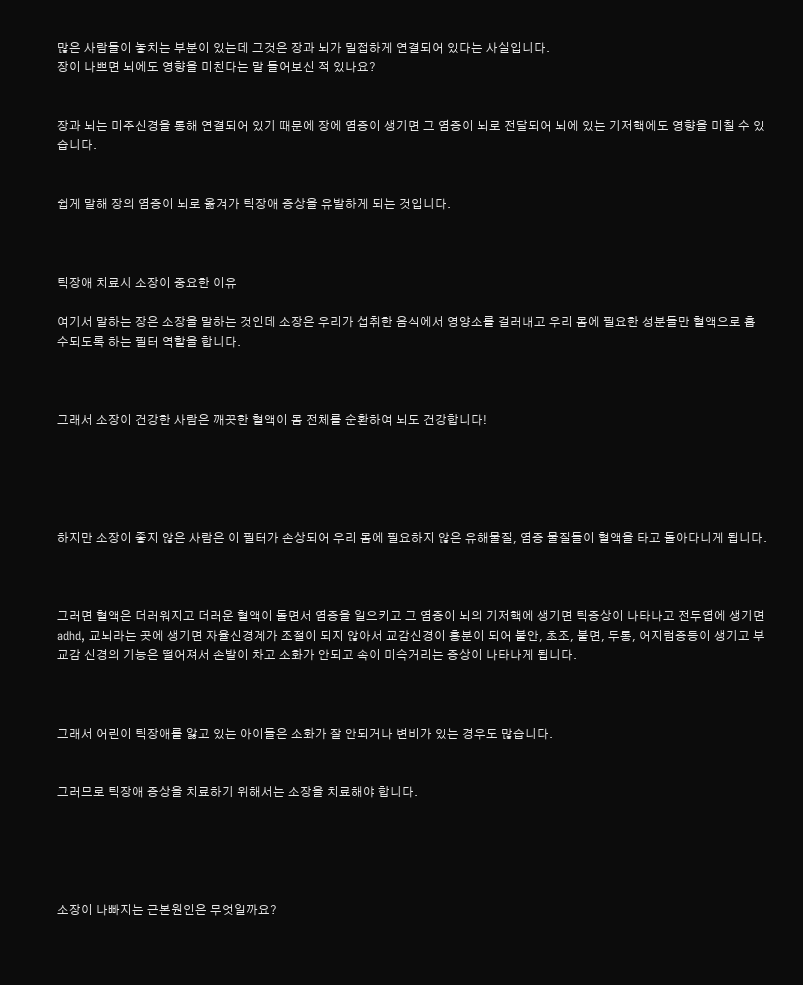많은 사람들이 놓치는 부분이 있는데 그것은 장과 뇌가 밀접하게 연결되어 있다는 사실입니다.
장이 나쁘면 뇌에도 영향을 미친다는 말 들어보신 적 있나요?


장과 뇌는 미주신경을 통해 연결되어 있기 때문에 장에 염증이 생기면 그 염증이 뇌로 전달되어 뇌에 있는 기저핵에도 영향을 미칠 수 있습니다.


쉽게 말해 장의 염증이 뇌로 옮겨가 틱장애 증상을 유발하게 되는 것입니다.



틱장애 치료시 소장이 중요한 이유

여기서 말하는 장은 소장을 말하는 것인데 소장은 우리가 섭취한 음식에서 영양소를 걸러내고 우리 몸에 필요한 성분들만 혈액으로 흡수되도록 하는 필터 역할을 합니다.



그래서 소장이 건강한 사람은 깨끗한 혈액이 몸 전체를 순환하여 뇌도 건강합니다!





하지만 소장이 좋지 않은 사람은 이 필터가 손상되어 우리 몸에 필요하지 않은 유해물질, 염증 물질들이 혈액을 타고 돌아다니게 됩니다.



그러면 혈액은 더러워지고 더러운 혈액이 돌면서 염증을 일으키고 그 염증이 뇌의 기저핵에 생기면 틱증상이 나타나고 전두엽에 생기면 adhd, 교뇌라는 곳에 생기면 자율신경계가 조절이 되지 않아서 교감신경이 흥분이 되어 불안, 초조, 불면, 두통, 어지럼증등이 생기고 부교감 신경의 기능은 떨어져서 손발이 차고 소화가 안되고 속이 미슥거리는 증상이 나타나게 됩니다.



그래서 어린이 틱장애를 앓고 있는 아이들은 소화가 잘 안되거나 변비가 있는 경우도 많습니다.


그러므로 틱장애 증상을 치료하기 위해서는 소장을 치료해야 합니다.





소장이 나빠지는 근본원인은 무엇일까요?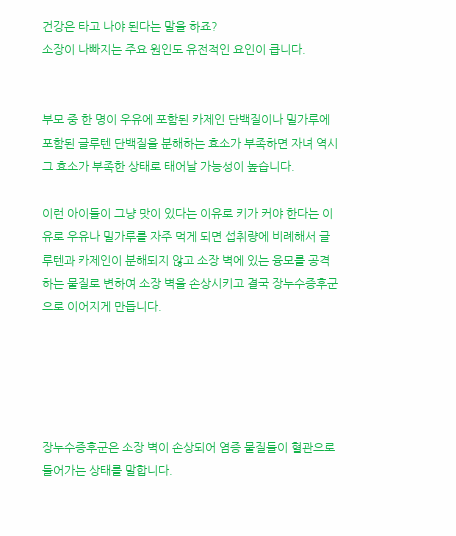건강은 타고 나야 된다는 말을 하죠?
소장이 나빠지는 주요 원인도 유전적인 요인이 큽니다.


부모 중 한 명이 우유에 포함된 카제인 단백질이나 밀가루에 포함된 글루텐 단백질을 분해하는 효소가 부족하면 자녀 역시 그 효소가 부족한 상태로 태어날 가능성이 높습니다.

이런 아이들이 그냥 맛이 있다는 이유로 키가 커야 한다는 이유로 우유나 밀가루를 자주 먹게 되면 섭취량에 비례해서 글루텐과 카제인이 분해되지 않고 소장 벽에 있는 융모를 공격하는 물질로 변하여 소장 벽을 손상시키고 결국 장누수증후군으로 이어지게 만듭니다.





장누수증후군은 소장 벽이 손상되어 염증 물질들이 혈관으로 들어가는 상태를 말합니다.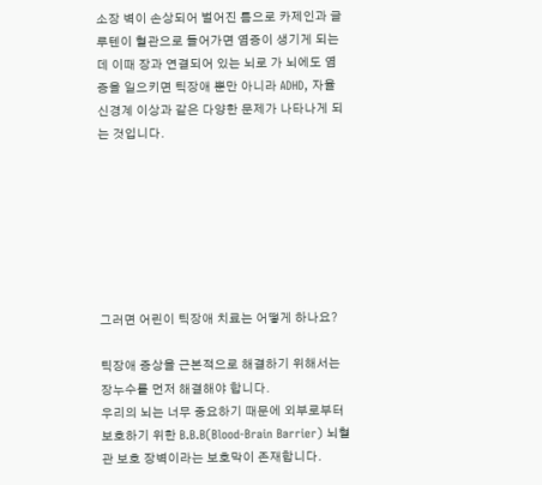소장 벽이 손상되어 벌어진 틈으로 카제인과 글루텐이 혈관으로 들어가면 염증이 생기게 되는데 이때 장과 연결되어 있는 뇌로 가 뇌에도 염증을 일으키면 틱장애 뿐만 아니라 ADHD, 자율신경계 이상과 같은 다양한 문제가 나타나게 되는 것입니다.







그러면 어린이 틱장애 치료는 어떻게 하나요?

틱장애 증상을 근본적으로 해결하기 위해서는 장누수를 먼저 해결해야 합니다.
우리의 뇌는 너무 중요하기 때문에 외부로부터 보호하기 위한 B.B.B(Blood-Brain Barrier) 뇌혈관 보호 장벽이라는 보호막이 존재합니다.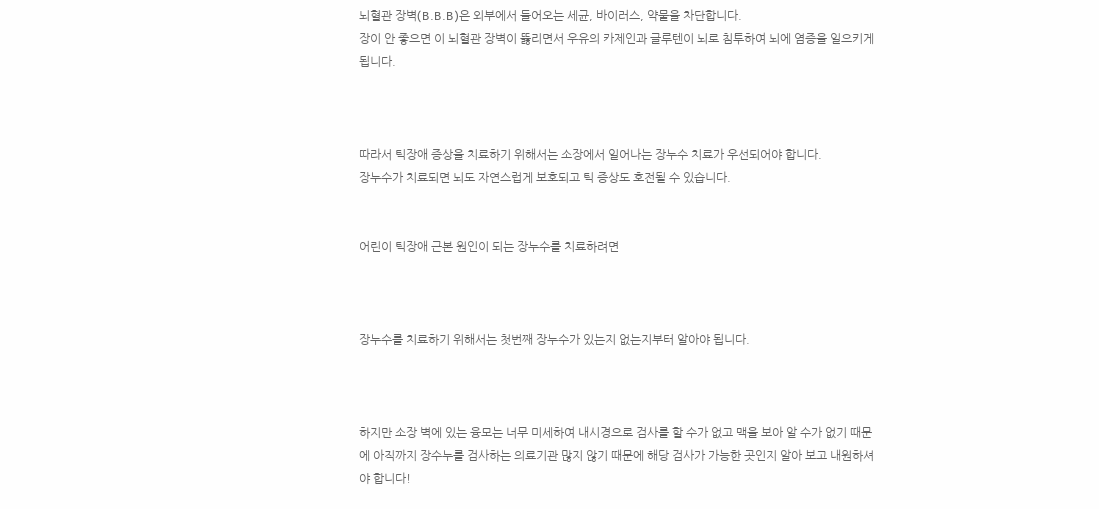뇌혈관 장벽(B.B.B)은 외부에서 들어오는 세균, 바이러스, 약물을 차단합니다.
장이 안 좋으면 이 뇌혈관 장벽이 뚫리면서 우유의 카제인과 글루텐이 뇌로 침투하여 뇌에 염증을 일으키게 됩니다.



따라서 틱장애 증상을 치료하기 위해서는 소장에서 일어나는 장누수 치료가 우선되어야 합니다.
장누수가 치료되면 뇌도 자연스럽게 보호되고 틱 증상도 호전될 수 있습니다.


어린이 틱장애 근본 원인이 되는 장누수를 치료하려면



장누수를 치료하기 위해서는 첫번째 장누수가 있는지 없는지부터 알아야 됩니다.



하지만 소장 벽에 있는 융모는 너무 미세하여 내시경으로 검사를 할 수가 없고 맥을 보아 알 수가 없기 때문에 아직까지 장수누를 검사하는 의료기관 많지 않기 때문에 해당 검사가 가능한 곳인지 알아 보고 내원하셔야 합니다!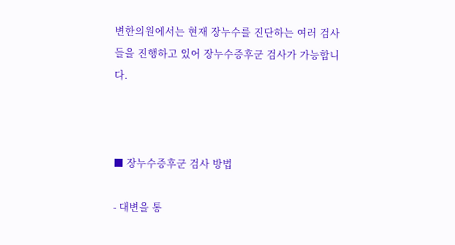변한의원에서는 현재 장누수를 진단하는 여러 검사들을 진행하고 있어 장누수증후군 검사가 가능합니다.



■ 장누수증후군 검사 방법

- 대변을 통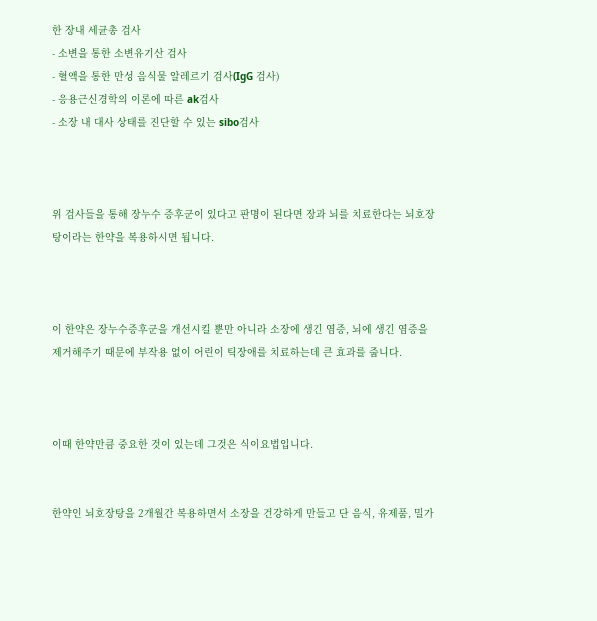한 장내 세균총 검사
- 소변을 통한 소변유기산 검사
- 혈액을 통한 만성 음식물 알레르기 검사(IgG 검사)
- 응용근신경학의 이론에 따른 ak검사
- 소장 내 대사 상태를 진단할 수 있는 sibo검사



위 검사들을 통해 장누수 증후군이 있다고 판명이 된다면 장과 뇌를 치료한다는 뇌호장탕이라는 한약을 복용하시면 됩니다.



이 한약은 장누수증후군을 개선시킬 뿐만 아니라 소장에 생긴 염증, 뇌에 생긴 염증을 제거해주기 때문에 부작용 없이 어린이 틱장애를 치료하는데 큰 효과를 줍니다.



이때 한약만큼 중요한 것이 있는데 그것은 식이요법입니다.


한약인 뇌호장탕을 2개월간 복용하면서 소장을 건강하게 만들고 단 음식, 유제품, 밀가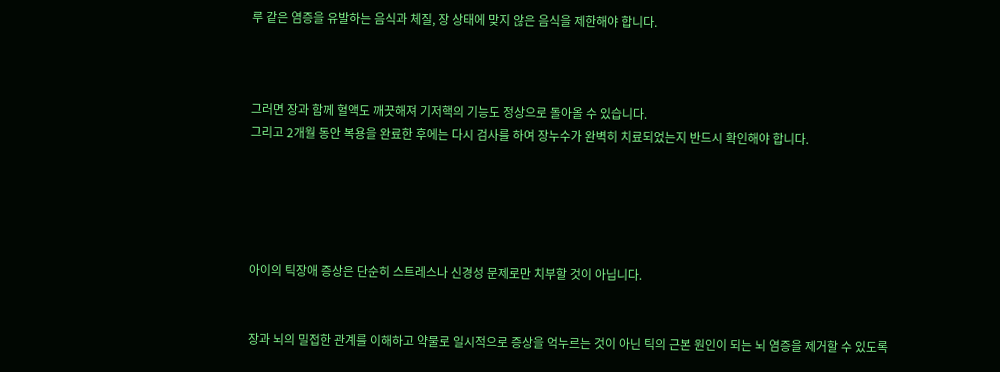루 같은 염증을 유발하는 음식과 체질, 장 상태에 맞지 않은 음식을 제한해야 합니다.



그러면 장과 함께 혈액도 깨끗해져 기저핵의 기능도 정상으로 돌아올 수 있습니다.
그리고 2개월 동안 복용을 완료한 후에는 다시 검사를 하여 장누수가 완벽히 치료되었는지 반드시 확인해야 합니다.





아이의 틱장애 증상은 단순히 스트레스나 신경성 문제로만 치부할 것이 아닙니다.


장과 뇌의 밀접한 관계를 이해하고 약물로 일시적으로 증상을 억누르는 것이 아닌 틱의 근본 원인이 되는 뇌 염증을 제거할 수 있도록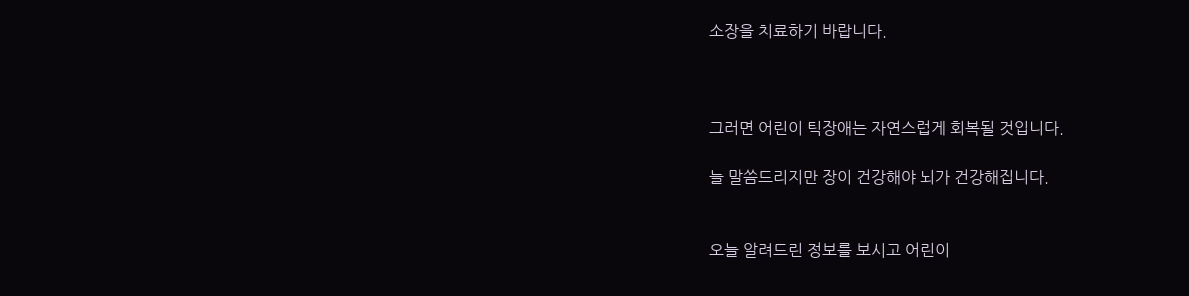소장을 치료하기 바랍니다.



그러면 어린이 틱장애는 자연스럽게 회복될 것입니다.

늘 말씀드리지만 장이 건강해야 뇌가 건강해집니다.


오늘 알려드린 정보를 보시고 어린이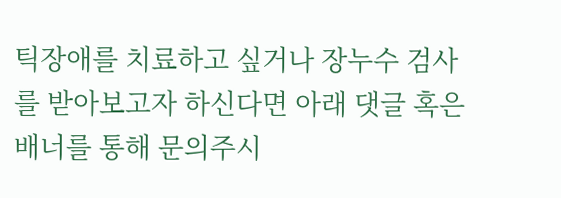틱장애를 치료하고 싶거나 장누수 검사를 받아보고자 하신다면 아래 댓글 혹은 배너를 통해 문의주시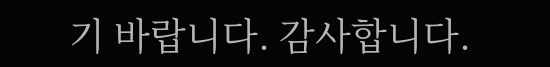기 바랍니다. 감사합니다.